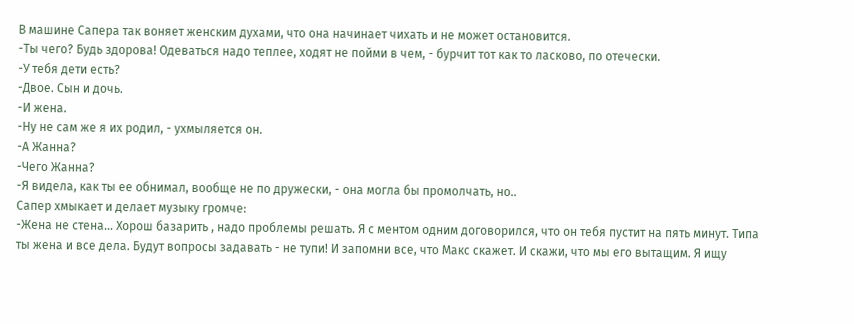В машине Сапера так воняет женским духами, что она начинает чихать и не может остановится.
-Ты чего? Будь здорова! Одеваться надо теплее, ходят не пойми в чем, - бурчит тот как то ласково, по отечески.
-У тебя дети есть?
-Двое. Сын и дочь.
-И жена.
-Ну не сам же я их родил, - ухмыляется он.
-А Жанна?
-Чего Жанна?
-Я видела, как ты ее обнимал, вообще не по дружески, - она могла бы промолчать, но..
Сапер хмыкает и делает музыку громче:
-Жена не стена… Хорош базарить , надо проблемы решать. Я с ментом одним договорился, что он тебя пустит на пять минут. Типа ты жена и все дела. Будут вопросы задавать - не тупи! И запомни все, что Макс скажет. И скажи, что мы его вытащим. Я ищу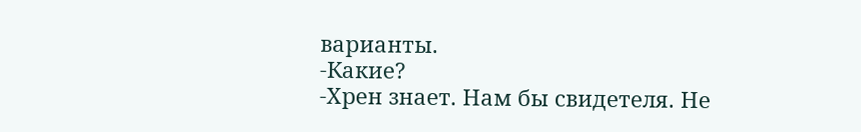варианты.
-Какие?
-Хрен знает. Нам бы свидетеля. Не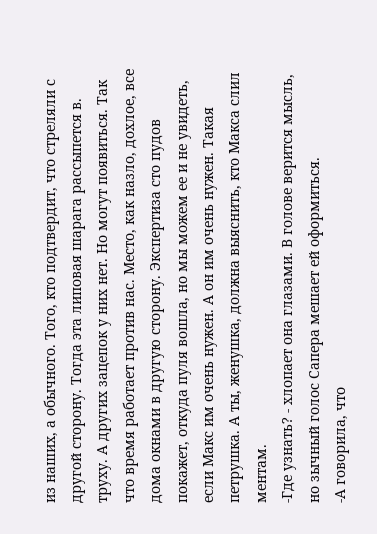из наших, а обычного. Того, кто подтвердит, что стреляли с другой сторону. Тогда эта липовая шарага рассыпется в. труху. А других зацепок у них нет. Но могут появиться. Так что время работает против нас. Место, как назло, дохлое, все дома окнами в другую сторону. Экспертиза сто пудов покажет, откуда пуля вошла, но мы можем ее и не увидеть, если Макс им очень нужен. А он им очень нужен. Такая петрушка. А ты, женушка, должна выяснить, кто Макса слил ментам.
-Где узнать? - хлопает она глазами. В голове верится мысль, но зычный голос Сапера мешает ей оформиться.
-А говорила, что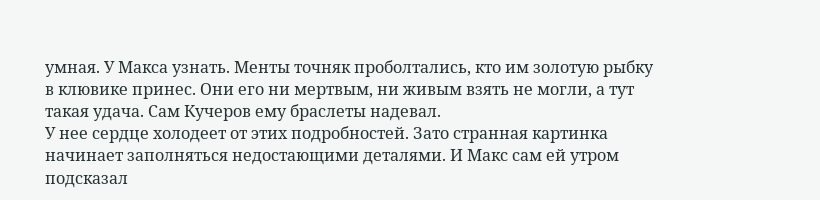умная. У Макса узнать. Менты точняк проболтались, кто им золотую рыбку в клювике принес. Они его ни мертвым, ни живым взять не могли, а тут такая удача. Сам Кучеров ему браслеты надевал.
У нее сердце холодеет от этих подробностей. Зато странная картинка начинает заполняться недостающими деталями. И Макс сам ей утром подсказал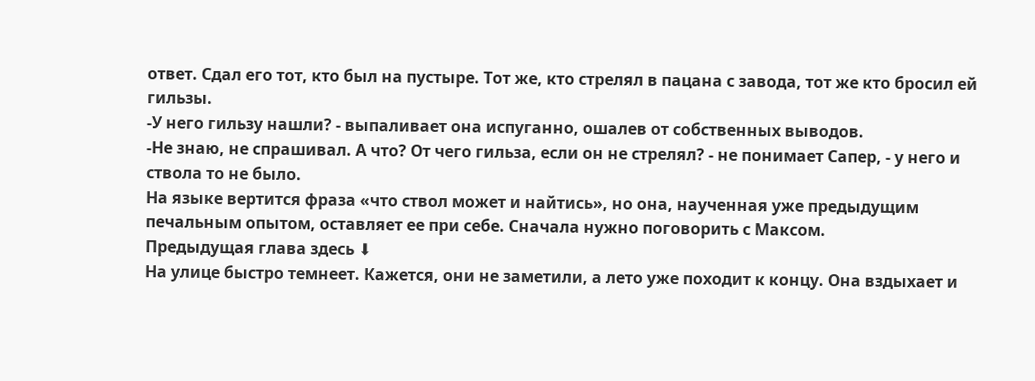ответ. Сдал его тот, кто был на пустыре. Тот же, кто стрелял в пацана с завода, тот же кто бросил ей гильзы.
-У него гильзу нашли? - выпаливает она испуганно, ошалев от собственных выводов.
-Не знаю, не спрашивал. А что? От чего гильза, если он не стрелял? - не понимает Сапер, - у него и ствола то не было.
На языке вертится фраза «что ствол может и найтись», но она, наученная уже предыдущим печальным опытом, оставляет ее при себе. Сначала нужно поговорить с Максом.
Предыдущая глава здесь ⬇
На улице быстро темнеет. Кажется, они не заметили, а лето уже походит к концу. Она вздыхает и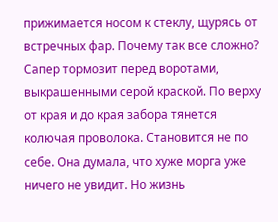прижимается носом к стеклу, щурясь от встречных фар. Почему так все сложно?
Сапер тормозит перед воротами, выкрашенными серой краской. По верху от края и до края забора тянется колючая проволока. Становится не по себе. Она думала, что хуже морга уже ничего не увидит. Но жизнь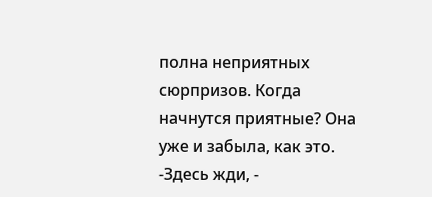полна неприятных сюрпризов. Когда начнутся приятные? Она уже и забыла, как это.
-Здесь жди, -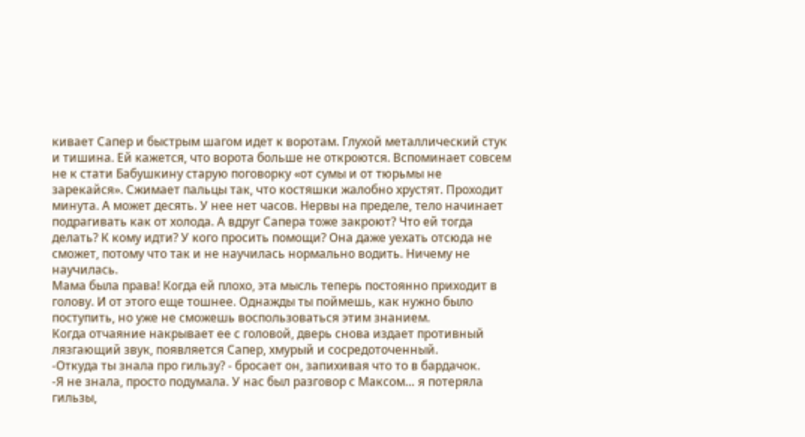кивает Сапер и быстрым шагом идет к воротам. Глухой металлический стук и тишина. Ей кажется, что ворота больше не откроются. Вспоминает совсем не к стати Бабушкину старую поговорку «от сумы и от тюрьмы не зарекайся». Сжимает пальцы так, что костяшки жалобно хрустят. Проходит минута. А может десять. У нее нет часов. Нервы на пределе, тело начинает подрагивать как от холода. А вдруг Сапера тоже закроют? Что ей тогда делать? К кому идти? У кого просить помощи? Она даже уехать отсюда не сможет, потому что так и не научилась нормально водить. Ничему не научилась.
Мама была права! Когда ей плохо, эта мысль теперь постоянно приходит в голову. И от этого еще тошнее. Однажды ты поймешь, как нужно было поступить, но уже не сможешь воспользоваться этим знанием.
Когда отчаяние накрывает ее с головой, дверь снова издает противный лязгающий звук, появляется Сапер, хмурый и сосредоточенный.
-Откуда ты знала про гильзу? - бросает он, запихивая что то в бардачок.
-Я не знала, просто подумала. У нас был разговор с Максом… я потеряла гильзы,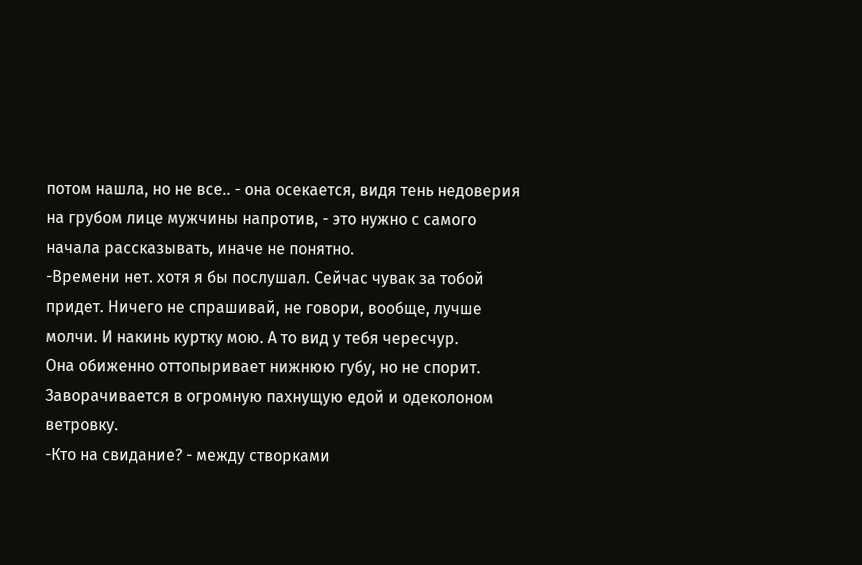потом нашла, но не все.. - она осекается, видя тень недоверия на грубом лице мужчины напротив, - это нужно с самого начала рассказывать, иначе не понятно.
-Времени нет. хотя я бы послушал. Сейчас чувак за тобой придет. Ничего не спрашивай, не говори, вообще, лучше молчи. И накинь куртку мою. А то вид у тебя чересчур.
Она обиженно оттопыривает нижнюю губу, но не спорит. Заворачивается в огромную пахнущую едой и одеколоном ветровку.
-Кто на свидание? - между створками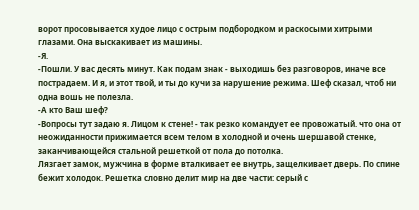ворот просовывается худое лицо с острым подбородком и раскосыми хитрыми глазами. Она выскакивает из машины.
-Я.
-Пошли. У вас десять минут. Как подам знак - выходишь без разговоров, иначе все пострадаем. И я, и этот твой, и ты до кучи за нарушение режима. Шеф сказал, чтоб ни одна вошь не полезла.
-А кто Ваш шеф?
-Вопросы тут задаю я. Лицом к стене! - так резко командует ее провожатый. что она от неожиданности прижимается всем телом в холодной и очень шершавой стенке, заканчивающейся стальной решеткой от пола до потолка.
Лязгает замок, мужчина в форме вталкивает ее внутрь, защелкивает дверь. По спине бежит холодок. Решетка словно делит мир на две части: серый с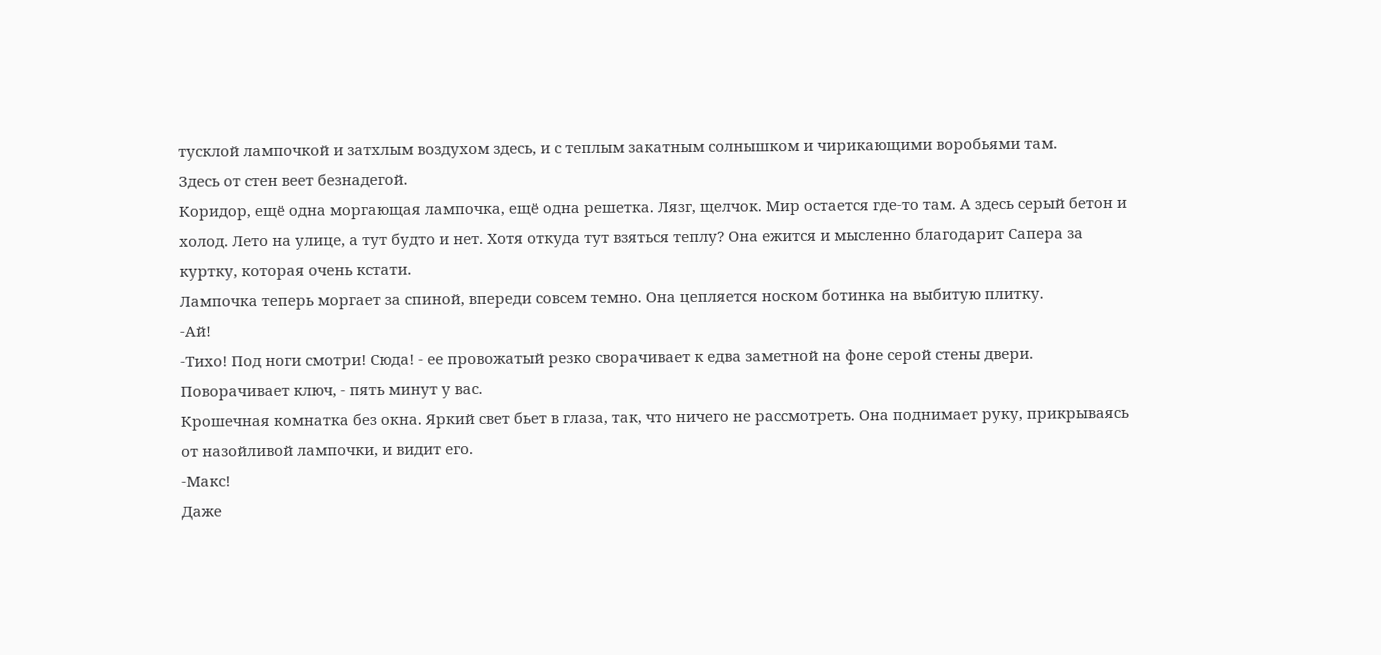тусклой лампочкой и затхлым воздухом здесь, и с теплым закатным солнышком и чирикающими воробьями там.
Здесь от стен веет безнадегой.
Коридор, ещё одна моргающая лампочка, ещё одна решетка. Лязг, щелчок. Мир остается где-то там. А здесь серый бетон и холод. Лето на улице, а тут будто и нет. Хотя откуда тут взяться теплу? Она ежится и мысленно благодарит Сапера за куртку, которая очень кстати.
Лампочка теперь моргает за спиной, впереди совсем темно. Она цепляется носком ботинка на выбитую плитку.
-Ай!
-Тихо! Под ноги смотри! Сюда! - ее провожатый резко сворачивает к едва заметной на фоне серой стены двери. Поворачивает ключ, - пять минут у вас.
Крошечная комнатка без окна. Яркий свет бьет в глаза, так, что ничего не рассмотреть. Она поднимает руку, прикрываясь от назойливой лампочки, и видит его.
-Макс!
Даже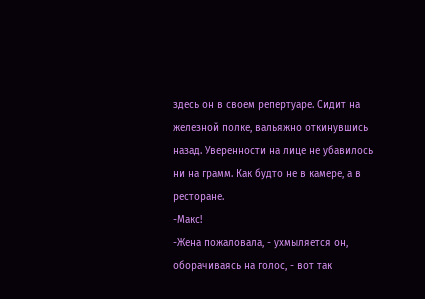здесь он в своем репертуаре. Сидит на железной полке, вальяжно откинувшись назад. Уверенности на лице не убавилось ни на грамм. Как будто не в камере, а в ресторане.
-Макс!
-Жена пожаловала, - ухмыляется он, оборачиваясь на голос, - вот так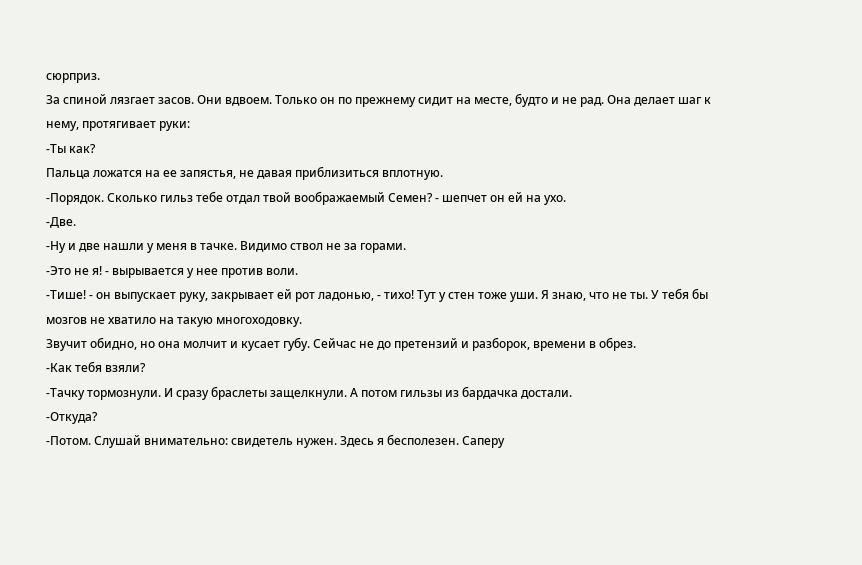сюрприз.
За спиной лязгает засов. Они вдвоем. Только он по прежнему сидит на месте, будто и не рад. Она делает шаг к нему, протягивает руки:
-Ты как?
Пальца ложатся на ее запястья, не давая приблизиться вплотную.
-Порядок. Сколько гильз тебе отдал твой воображаемый Семен? - шепчет он ей на ухо.
-Две.
-Ну и две нашли у меня в тачке. Видимо ствол не за горами.
-Это не я! - вырывается у нее против воли.
-Тише! - он выпускает руку, закрывает ей рот ладонью, - тихо! Тут у стен тоже уши. Я знаю, что не ты. У тебя бы мозгов не хватило на такую многоходовку.
Звучит обидно, но она молчит и кусает губу. Сейчас не до претензий и разборок, времени в обрез.
-Как тебя взяли?
-Тачку тормознули. И сразу браслеты защелкнули. А потом гильзы из бардачка достали.
-Откуда?
-Потом. Слушай внимательно: свидетель нужен. Здесь я бесполезен. Саперу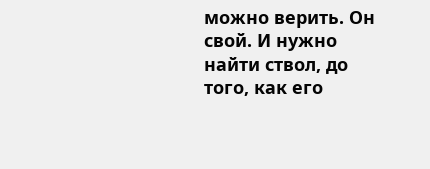можно верить. Он свой. И нужно найти ствол, до того, как его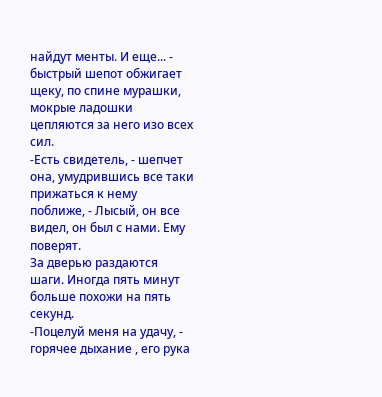найдут менты. И еще... - быстрый шепот обжигает щеку, по спине мурашки, мокрые ладошки цепляются за него изо всех сил.
-Есть свидетель, - шепчет она, умудрившись все таки прижаться к нему поближе, - Лысый, он все видел, он был с нами. Ему поверят.
За дверью раздаются шаги. Иногда пять минут больше похожи на пять секунд.
-Поцелуй меня на удачу, - горячее дыхание , его рука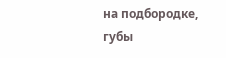на подбородке, губы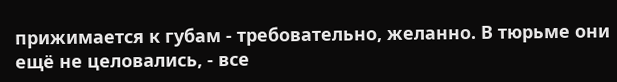прижимается к губам - требовательно, желанно. В тюрьме они ещё не целовались, - все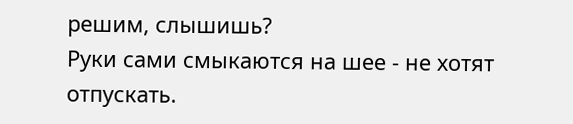решим, слышишь?
Руки сами смыкаются на шее - не хотят отпускать.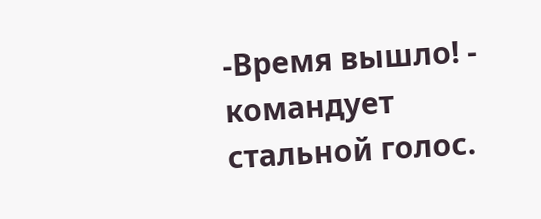-Время вышло! - командует стальной голос.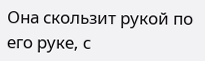Она скользит рукой по его руке, с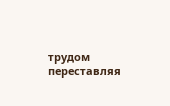трудом переставляя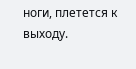ноги, плетется к выходу.